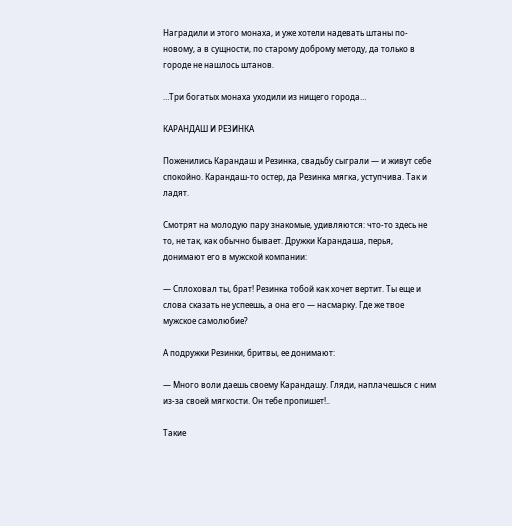Наградили и этого монаха, и уже хотели надевать штаны по-новому, а в сущности, по старому доброму методу, да только в городе не нашлось штанов.

…Три богатых монаха уходили из нищего города…

КАРАНДАШ И РЕЗИНКА

Поженились Карандаш и Резинка, свадьбу сыграли — и живут себе спокойно. Карандаш-то остер, да Резинка мягка, уступчива. Так и ладят.

Смотрят на молодую пару знакомые, удивляются: что-то здесь не то, не так, как обычно бывает. Дружки Карандаша, перья, донимают его в мужской компании:

— Сплоховал ты, брат! Резинка тобой как хочет вертит. Ты еще и слова сказать не успеешь, а она его — насмарку. Где же твое мужское самолюбие?

А подружки Резинки, бритвы, ее донимают:

— Много воли даешь своему Карандашу. Гляди, наплачешься с ним из-за своей мягкости. Он тебе пропишет!..

Такие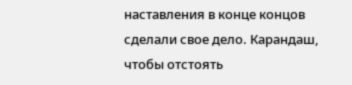наставления в конце концов сделали свое дело. Карандаш, чтобы отстоять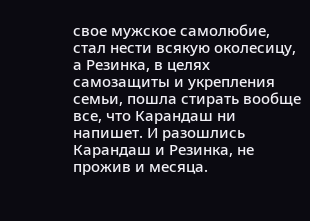свое мужское самолюбие, стал нести всякую околесицу, а Резинка, в целях самозащиты и укрепления семьи, пошла стирать вообще все, что Карандаш ни напишет. И разошлись Карандаш и Резинка, не прожив и месяца.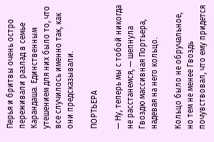Перья и бритвы очень остро переживали разлад в семье Карандаша. Единственным утешением для них было то, что все случилось именно так, как они предсказывали.

ПОРТЬЕРА

— Ну, теперь мы с тобой никогда не расстанемся, — шепнула Гвоздю массивная Портьера, надевая на него кольцо.

Кольцо было не обручальное, но тем не менее Гвоздь почувствовал, что ему придется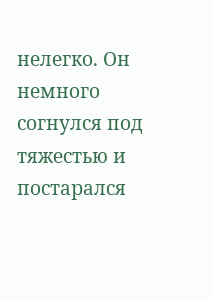нелегко. Он немного согнулся под тяжестью и постарался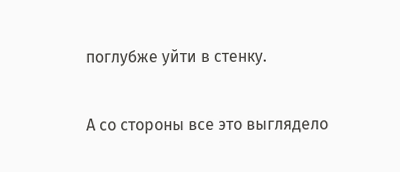поглубже уйти в стенку.

А со стороны все это выглядело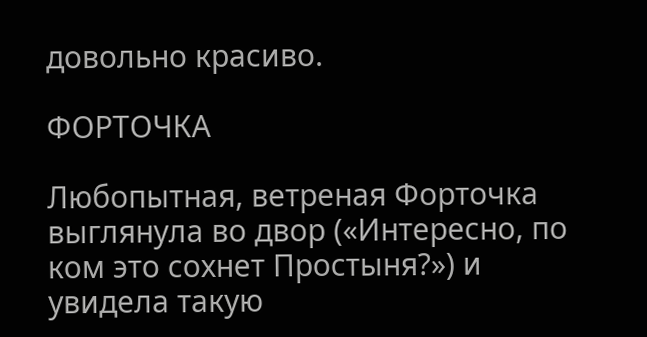довольно красиво.

ФОРТОЧКА

Любопытная, ветреная Форточка выглянула во двор («Интересно, по ком это сохнет Простыня?») и увидела такую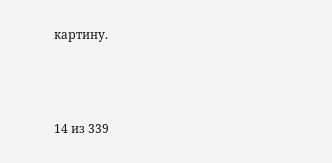картину.



14 из 339